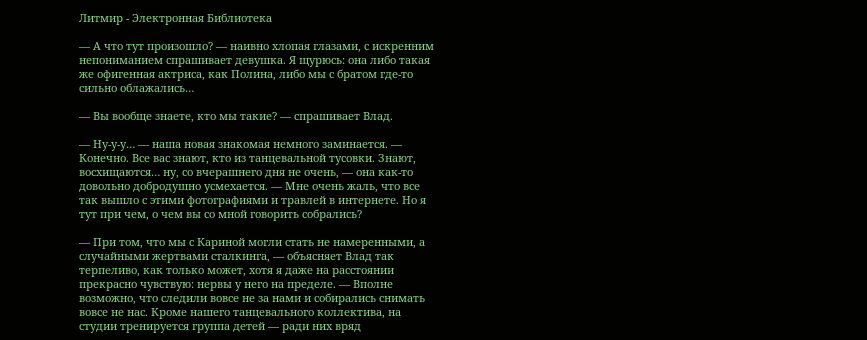Литмир - Электронная Библиотека

— А что тут произошло? — наивно хлопая глазами, с искренним непониманием спрашивает девушка. Я щурюсь: она либо такая же офигенная актриса, как Полина, либо мы с братом где-то сильно облажались…

— Вы вообще знаете, кто мы такие? — спрашивает Влад.

— Ну-у-у… — наша новая знакомая немного заминается. — Конечно. Все вас знают, кто из танцевальной тусовки. Знают, восхищаются… ну, со вчерашнего дня не очень, — она как-то довольно добродушно усмехается. — Мне очень жаль, что все так вышло с этими фотографиями и травлей в интернете. Но я тут при чем, о чем вы со мной говорить собрались?

— При том, что мы с Кариной могли стать не намеренными, а случайными жертвами сталкинга, — объясняет Влад так терпеливо, как только может, хотя я даже на расстоянии прекрасно чувствую: нервы у него на пределе. — Вполне возможно, что следили вовсе не за нами и собирались снимать вовсе не нас. Кроме нашего танцевального коллектива, на студии тренируется группа детей — ради них вряд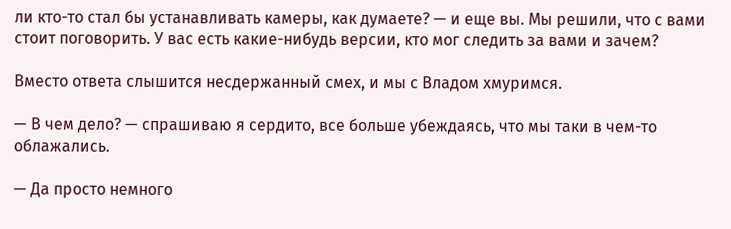ли кто-то стал бы устанавливать камеры, как думаете? — и еще вы. Мы решили, что с вами стоит поговорить. У вас есть какие-нибудь версии, кто мог следить за вами и зачем?

Вместо ответа слышится несдержанный смех, и мы с Владом хмуримся.

— В чем дело? — спрашиваю я сердито, все больше убеждаясь, что мы таки в чем-то облажались.

— Да просто немного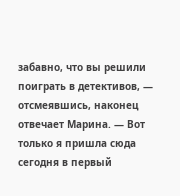забавно, что вы решили поиграть в детективов, — отсмеявшись, наконец отвечает Марина. — Вот только я пришла сюда сегодня в первый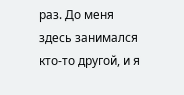раз. До меня здесь занимался кто-то другой, и я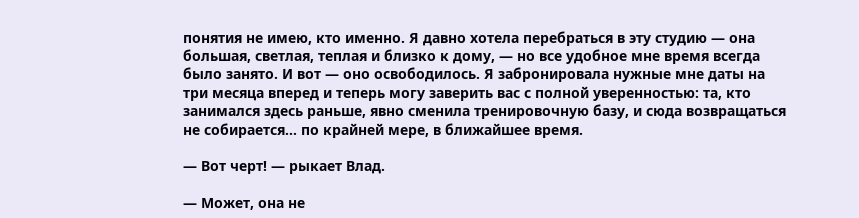понятия не имею, кто именно. Я давно хотела перебраться в эту студию — она большая, светлая, теплая и близко к дому, — но все удобное мне время всегда было занято. И вот — оно освободилось. Я забронировала нужные мне даты на три месяца вперед и теперь могу заверить вас с полной уверенностью: та, кто занимался здесь раньше, явно сменила тренировочную базу, и сюда возвращаться не собирается… по крайней мере, в ближайшее время.

— Вот черт! — рыкает Влад.

— Может, она не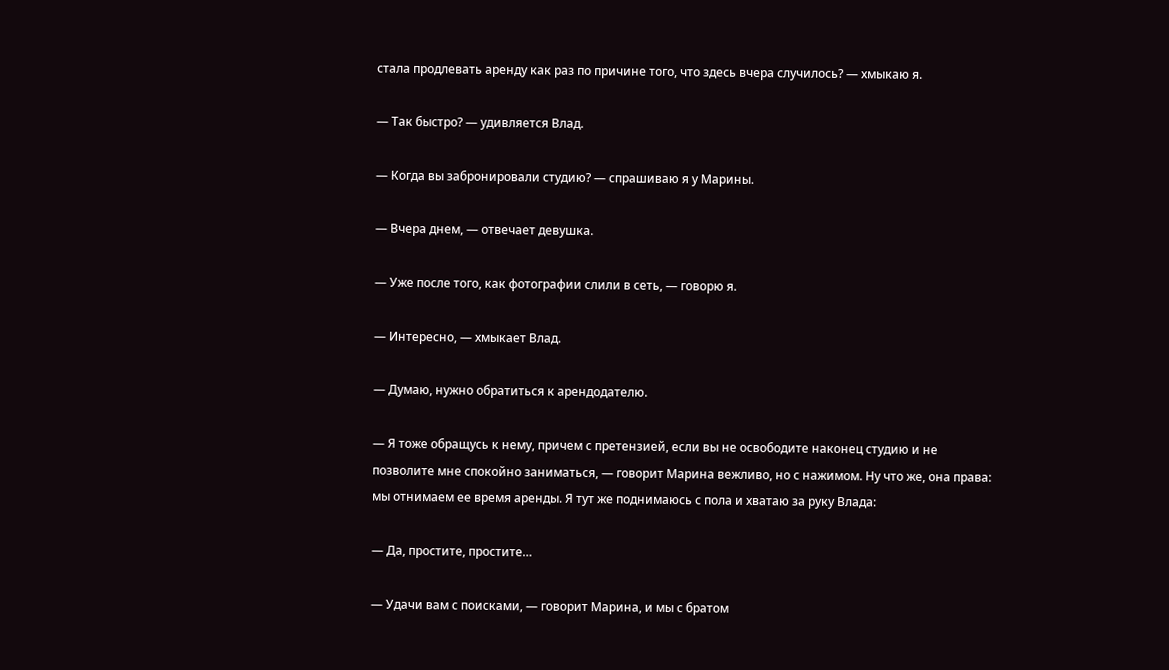стала продлевать аренду как раз по причине того, что здесь вчера случилось? — хмыкаю я.

— Так быстро? — удивляется Влад.

— Когда вы забронировали студию? — спрашиваю я у Марины.

— Вчера днем, — отвечает девушка.

— Уже после того, как фотографии слили в сеть, — говорю я.

— Интересно, — хмыкает Влад.

— Думаю, нужно обратиться к арендодателю.

— Я тоже обращусь к нему, причем с претензией, если вы не освободите наконец студию и не позволите мне спокойно заниматься, — говорит Марина вежливо, но с нажимом. Ну что же, она права: мы отнимаем ее время аренды. Я тут же поднимаюсь с пола и хватаю за руку Влада:

— Да, простите, простите…

— Удачи вам с поисками, — говорит Марина, и мы с братом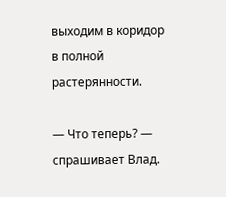выходим в коридор в полной растерянности.

— Что теперь? — спрашивает Влад.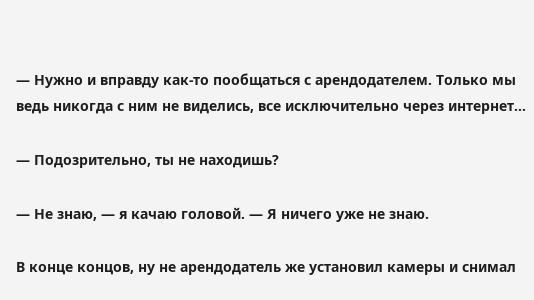— Нужно и вправду как-то пообщаться с арендодателем. Только мы ведь никогда с ним не виделись, все исключительно через интернет…

— Подозрительно, ты не находишь?

— Не знаю, — я качаю головой. — Я ничего уже не знаю.

В конце концов, ну не арендодатель же установил камеры и снимал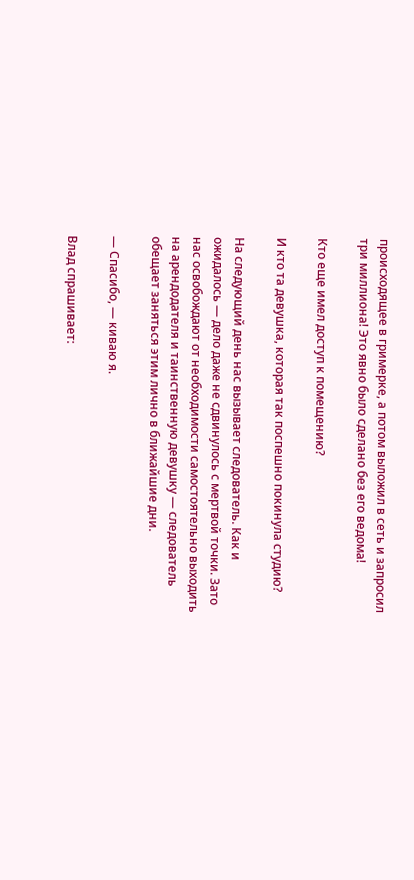происходящее в гримерке, а потом выложил в сеть и запросил три миллиона! Это явно было сделано без его ведома!

Кто еще имел доступ к помещению?

И кто та девушка, которая так поспешно покинула студию?

На следующий день нас вызывает следователь. Как и ожидалось — дело даже не сдвинулось с мертвой точки. Зато нас освобождают от необходимости самостоятельно выходить на арендодателя и таинственную девушку — следователь обещает заняться этим лично в ближайшие дни.

— Спасибо, — киваю я.

Влад спрашивает: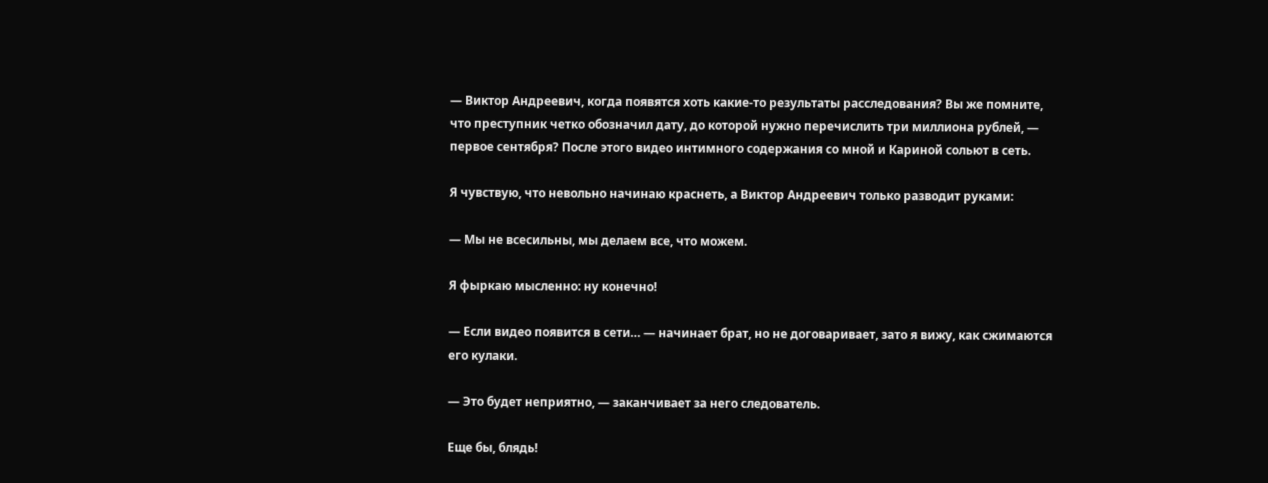— Виктор Андреевич, когда появятся хоть какие-то результаты расследования? Вы же помните, что преступник четко обозначил дату, до которой нужно перечислить три миллиона рублей, — первое сентября? После этого видео интимного содержания со мной и Кариной сольют в сеть.

Я чувствую, что невольно начинаю краснеть, а Виктор Андреевич только разводит руками:

— Мы не всесильны, мы делаем все, что можем.

Я фыркаю мысленно: ну конечно!

— Если видео появится в сети… — начинает брат, но не договаривает, зато я вижу, как сжимаются его кулаки.

— Это будет неприятно, — заканчивает за него следователь.

Еще бы, блядь!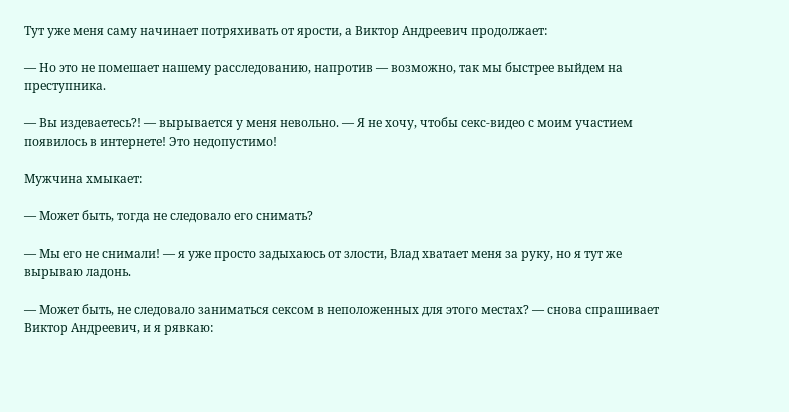Тут уже меня саму начинает потряхивать от ярости, а Виктор Андреевич продолжает:

— Но это не помешает нашему расследованию, напротив — возможно, так мы быстрее выйдем на преступника.

— Вы издеваетесь?! — вырывается у меня невольно. — Я не хочу, чтобы секс-видео с моим участием появилось в интернете! Это недопустимо!

Мужчина хмыкает:

— Может быть, тогда не следовало его снимать?

— Мы его не снимали! — я уже просто задыхаюсь от злости, Влад хватает меня за руку, но я тут же вырываю ладонь.

— Может быть, не следовало заниматься сексом в неположенных для этого местах? — снова спрашивает Виктор Андреевич, и я рявкаю: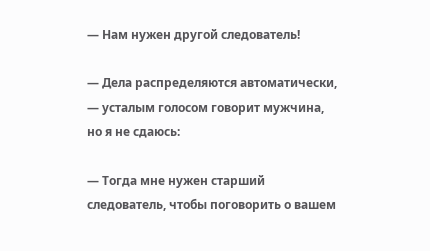— Нам нужен другой следователь!

— Дела распределяются автоматически, — усталым голосом говорит мужчина, но я не сдаюсь:

— Тогда мне нужен старший следователь, чтобы поговорить о вашем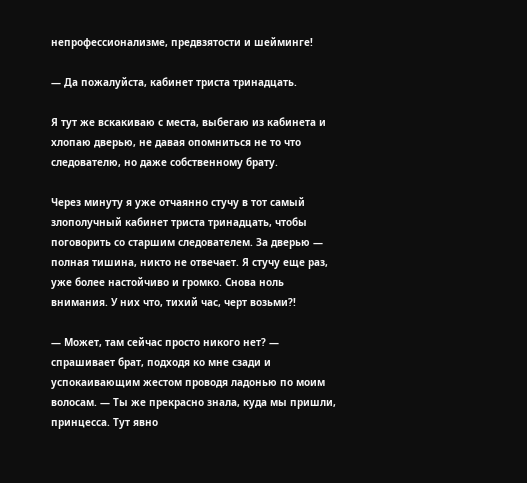непрофессионализме, предвзятости и шейминге!

— Да пожалуйста, кабинет триста тринадцать.

Я тут же вскакиваю с места, выбегаю из кабинета и хлопаю дверью, не давая опомниться не то что следователю, но даже собственному брату.

Через минуту я уже отчаянно стучу в тот самый злополучный кабинет триста тринадцать, чтобы поговорить со старшим следователем. За дверью — полная тишина, никто не отвечает. Я стучу еще раз, уже более настойчиво и громко. Снова ноль внимания. У них что, тихий час, черт возьми?!

— Может, там сейчас просто никого нет? — спрашивает брат, подходя ко мне сзади и успокаивающим жестом проводя ладонью по моим волосам. — Ты же прекрасно знала, куда мы пришли, принцесса. Тут явно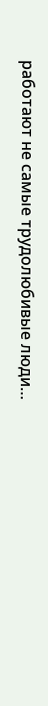работают не самые трудолюбивые люди…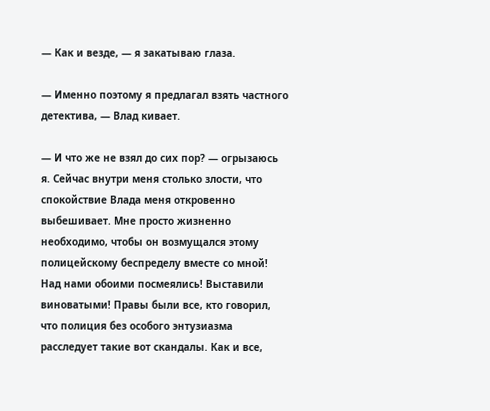— Как и везде, — я закатываю глаза.

— Именно поэтому я предлагал взять частного детектива, — Влад кивает.

— И что же не взял до сих пор? — огрызаюсь я. Сейчас внутри меня столько злости, что спокойствие Влада меня откровенно выбешивает. Мне просто жизненно необходимо, чтобы он возмущался этому полицейскому беспределу вместе со мной! Над нами обоими посмеялись! Выставили виноватыми! Правы были все, кто говорил, что полиция без особого энтузиазма расследует такие вот скандалы. Как и все,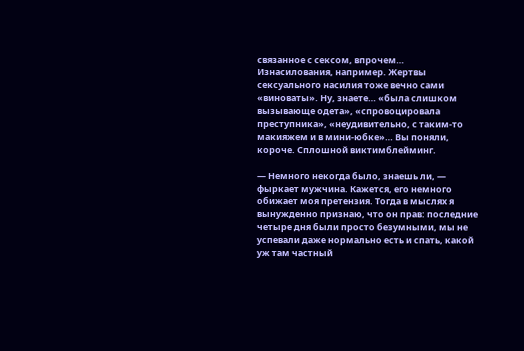связанное с сексом, впрочем… Изнасилования, например. Жертвы сексуального насилия тоже вечно сами «виноваты». Ну, знаете… «была слишком вызывающе одета», «спровоцировала преступника», «неудивительно, с таким-то макияжем и в мини-юбке»… Вы поняли, короче. Сплошной виктимблейминг.

— Немного некогда было, знаешь ли, — фыркает мужчина. Кажется, его немного обижает моя претензия. Тогда в мыслях я вынужденно признаю, что он прав: последние четыре дня были просто безумными, мы не успевали даже нормально есть и спать, какой уж там частный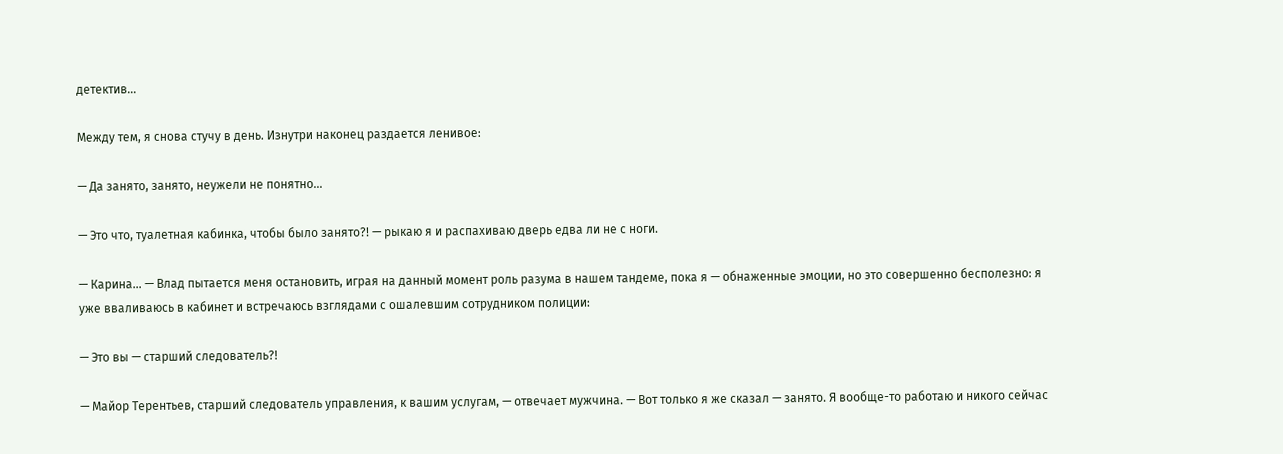детектив…

Между тем, я снова стучу в день. Изнутри наконец раздается ленивое:

— Да занято, занято, неужели не понятно…

— Это что, туалетная кабинка, чтобы было занято?! — рыкаю я и распахиваю дверь едва ли не с ноги.

— Карина… — Влад пытается меня остановить, играя на данный момент роль разума в нашем тандеме, пока я — обнаженные эмоции, но это совершенно бесполезно: я уже вваливаюсь в кабинет и встречаюсь взглядами с ошалевшим сотрудником полиции:

— Это вы — старший следователь?!

— Майор Терентьев, старший следователь управления, к вашим услугам, — отвечает мужчина. — Вот только я же сказал — занято. Я вообще-то работаю и никого сейчас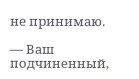не принимаю.

— Ваш подчиненный,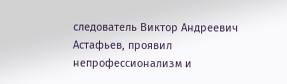следователь Виктор Андреевич Астафьев, проявил непрофессионализм и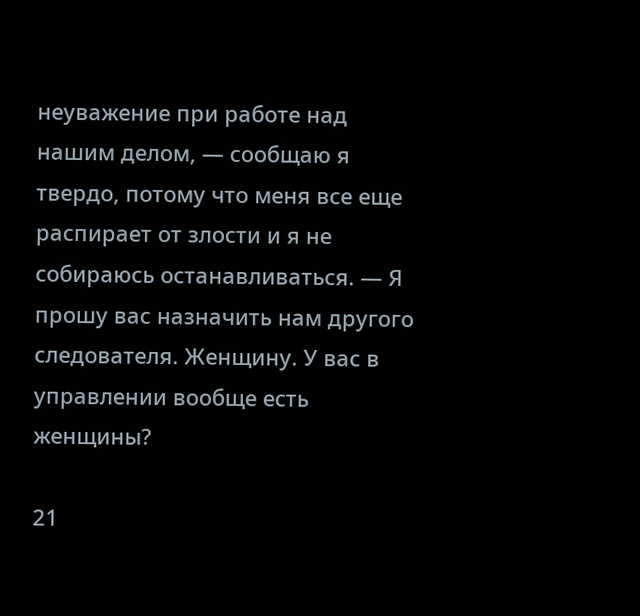неуважение при работе над нашим делом, — сообщаю я твердо, потому что меня все еще распирает от злости и я не собираюсь останавливаться. — Я прошу вас назначить нам другого следователя. Женщину. У вас в управлении вообще есть женщины?

21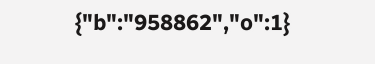{"b":"958862","o":1}